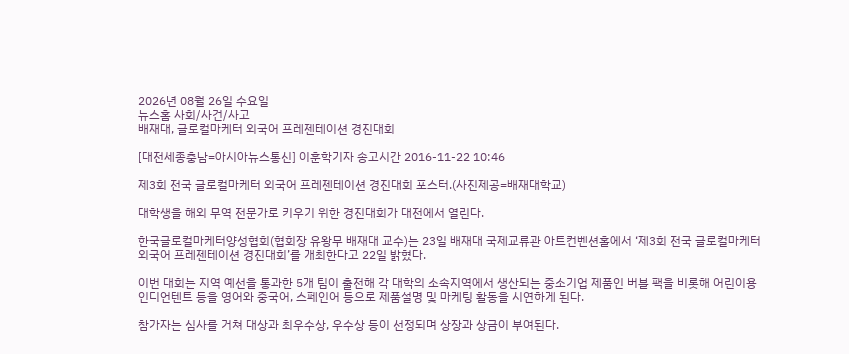2026년 08월 26일 수요일
뉴스홈 사회/사건/사고
배재대, 글로컬마케터 외국어 프레젠테이션 경진대회

[대전세종충남=아시아뉴스통신] 이훈학기자 송고시간 2016-11-22 10:46

제3회 전국 글로컬마케터 외국어 프레젠테이션 경진대회 포스터.(사진제공=배재대학교)

대학생을 해외 무역 전문가로 키우기 위한 경진대회가 대전에서 열린다.

한국글로컬마케터양성협회(협회장 유왕무 배재대 교수)는 23일 배재대 국제교류관 아트컨벤션홀에서 ‘제3회 전국 글로컬마케터 외국어 프레젠테이션 경진대회’를 개최한다고 22일 밝혔다.

이번 대회는 지역 예선을 통과한 5개 팀이 출전해 각 대학의 소속지역에서 생산되는 중소기업 제품인 버블 팩을 비롯해 어린이용 인디언텐트 등을 영어와 중국어, 스페인어 등으로 제품설명 및 마케팅 활동을 시연하게 된다.

참가자는 심사를 거쳐 대상과 최우수상, 우수상 등이 선정되며 상장과 상금이 부여된다.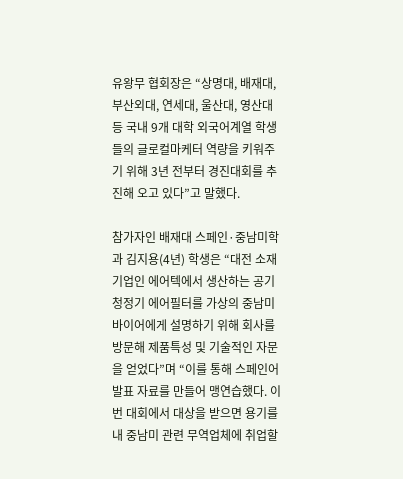유왕무 협회장은 “상명대, 배재대, 부산외대, 연세대, 울산대, 영산대 등 국내 9개 대학 외국어계열 학생들의 글로컬마케터 역량을 키워주기 위해 3년 전부터 경진대회를 추진해 오고 있다”고 말했다.

참가자인 배재대 스페인·중남미학과 김지용(4년) 학생은 “대전 소재 기업인 에어텍에서 생산하는 공기청정기 에어필터를 가상의 중남미 바이어에게 설명하기 위해 회사를 방문해 제품특성 및 기술적인 자문을 얻었다”며 “이를 통해 스페인어 발표 자료를 만들어 맹연습했다. 이번 대회에서 대상을 받으면 용기를 내 중남미 관련 무역업체에 취업할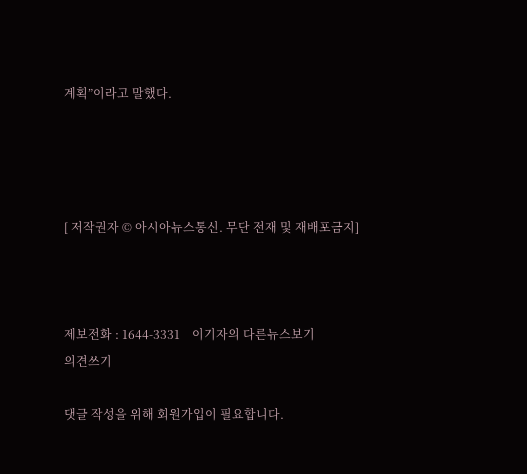계획”이라고 말했다.




[ 저작권자 © 아시아뉴스통신. 무단 전재 및 재배포금지]



제보전화 : 1644-3331    이기자의 다른뉴스보기
의견쓰기

댓글 작성을 위해 회원가입이 필요합니다.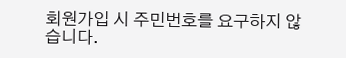회원가입 시 주민번호를 요구하지 않습니다.